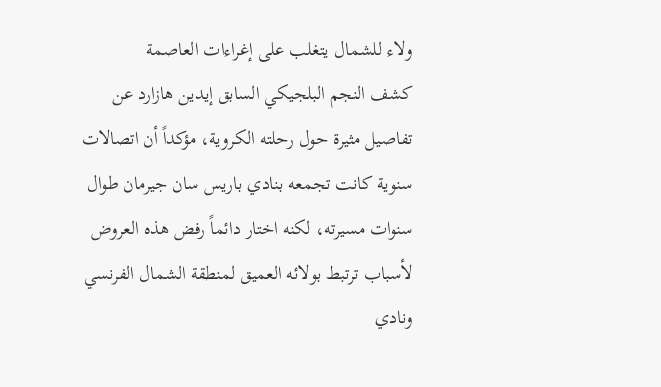ولاء للشمال يتغلب على إغراءات العاصمة
كشف النجم البلجيكي السابق إيدين هازارد عن تفاصيل مثيرة حول رحلته الكروية، مؤكداً أن اتصالات سنوية كانت تجمعه بنادي باريس سان جيرمان طوال سنوات مسيرته، لكنه اختار دائماً رفض هذه العروض لأسباب ترتبط بولائه العميق لمنطقة الشمال الفرنسي ونادي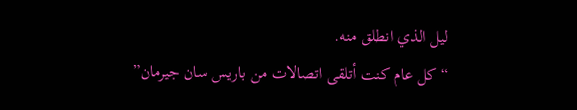ليل الذي انطلق منه.
“كل عام كنت أتلقى اتصالات من باريس سان جيرمان”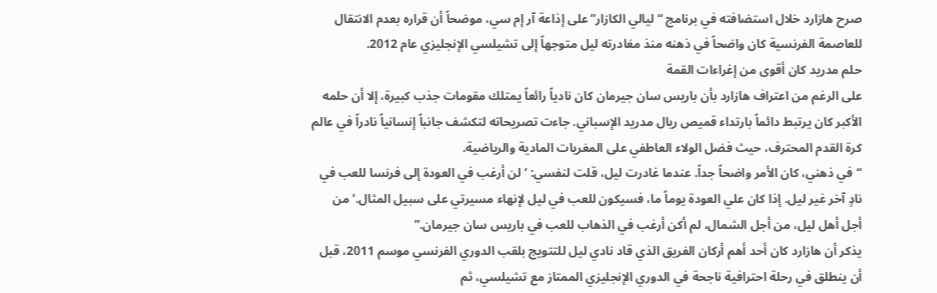صرح هازارد خلال استضافته في برنامج “ليالي الكازار” على إذاعة آر إم سي، موضحاً أن قراره بعدم الانتقال للعاصمة الفرنسية كان واضحاً في ذهنه منذ مغادرته ليل متوجهاً إلى تشيلسي الإنجليزي عام 2012.
حلم مدريد كان أقوى من إغراءات القمة
على الرغم من اعتراف هازارد بأن باريس سان جيرمان كان نادياً رائعاً يمتلك مقومات جذب كبيرة، إلا أن حلمه الأكبر كان يرتبط دائماً بارتداء قميص ريال مدريد الإسباني. جاءت تصريحاته لتكشف جانباً إنسانياً نادراً في عالم كرة القدم المحترف، حيث فضل الولاء العاطفي على المغريات المادية والرياضية.
“في ذهني، كان الأمر واضحاً جداً. عندما غادرت ليل، قلت لنفسي: ‘لن أرغب في العودة إلى فرنسا للعب في نادٍ آخر غير ليل. إذا كان علي العودة يوماً ما، فسيكون للعب في ليل لإنهاء مسيرتي على سبيل المثال.’ من أجل أهل ليل، من أجل الشمال، لم أكن أرغب في الذهاب للعب في باريس سان جيرمان.”
يذكر أن هازارد كان أحد أهم أركان الفريق الذي قاد نادي ليل للتتويج بلقب الدوري الفرنسي موسم 2011، قبل أن ينطلق في رحلة احترافية ناجحة في الدوري الإنجليزي الممتاز مع تشيلسي، ثم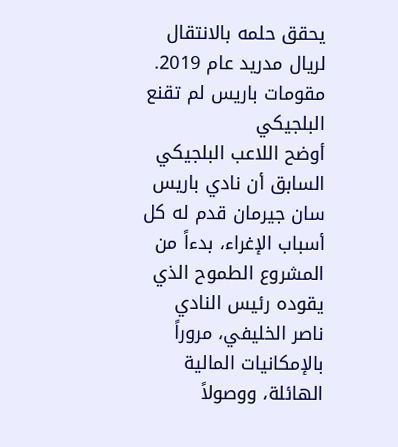يحقق حلمه بالانتقال لريال مدريد عام 2019.
مقومات باريس لم تقنع البلجيكي
أوضح اللاعب البلجيكي السابق أن نادي باريس سان جيرمان قدم له كل أسباب الإغراء، بدءاً من المشروع الطموح الذي يقوده رئيس النادي ناصر الخليفي، مروراً بالإمكانيات المالية الهائلة، ووصولاً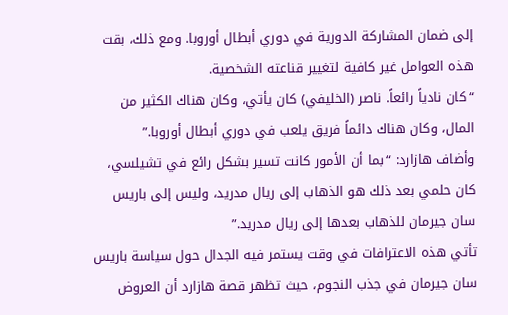إلى ضمان المشاركة الدورية في دوري أبطال أوروبا. ومع ذلك، بقت هذه العوامل غير كافية لتغيير قناعته الشخصية.
“كان نادياً رائعاً. ناصر (الخليفي) كان يأتي، وكان هناك الكثير من المال، وكان هناك دائماً فريق يلعب في دوري أبطال أوروبا.”
وأضاف هازارد: “بما أن الأمور كانت تسير بشكل رائع في تشيلسي، كان حلمي بعد ذلك هو الذهاب إلى ريال مدريد، وليس إلى باريس سان جيرمان للذهاب بعدها إلى ريال مدريد.”
تأتي هذه الاعترافات في وقت يستمر فيه الجدال حول سياسة باريس سان جيرمان في جذب النجوم، حيث تظهر قصة هازارد أن العروض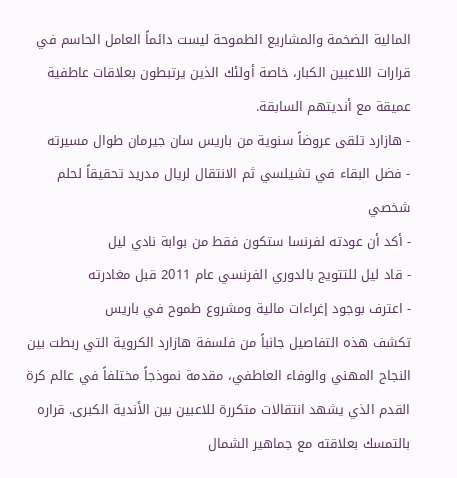المالية الضخمة والمشاريع الطموحة ليست دائماً العامل الحاسم في قرارات اللاعبين الكبار، خاصة أولئك الذين يرتبطون بعلاقات عاطفية عميقة مع أنديتهم السابقة.
- هازارد تلقى عروضاً سنوية من باريس سان جيرمان طوال مسيرته
- فضل البقاء في تشيلسي ثم الانتقال لريال مدريد تحقيقاً لحلم شخصي
- أكد أن عودته لفرنسا ستكون فقط من بوابة نادي ليل
- قاد ليل للتتويج بالدوري الفرنسي عام 2011 قبل مغادرته
- اعترف بوجود إغراءات مالية ومشروع طموح في باريس
تكشف هذه التفاصيل جانباً من فلسفة هازارد الكروية التي ربطت بين النجاح المهني والوفاء العاطفي، مقدمة نموذجاً مختلفاً في عالم كرة القدم الذي يشهد انتقالات متكررة للاعبين بين الأندية الكبرى. قراره بالتمسك بعلاقته مع جماهير الشمال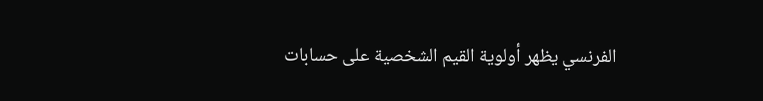الفرنسي يظهر أولوية القيم الشخصية على حسابات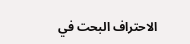الاحتراف البحت في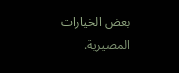بعض الخيارات المصيرية.